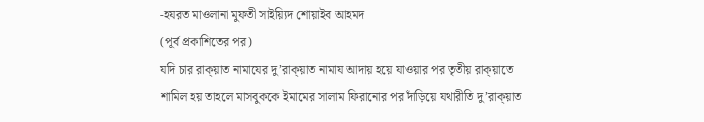-হযরত মাওলানা মুফতী সাইয়্যিদ শোয়াইব আহমদ
(পূর্ব প্রকাশিতের পর)
যদি চার রাক্য়াত নামাযের দু’রাক্য়াত নামায আদায় হয়ে যাওয়ার পর তৃতীয় রাক্য়াতে শামিল হয় তাহলে মাসবুককে ইমামের সালাম ফিরানোর পর দাঁড়িয়ে যথারীতি দু’রাক্য়াত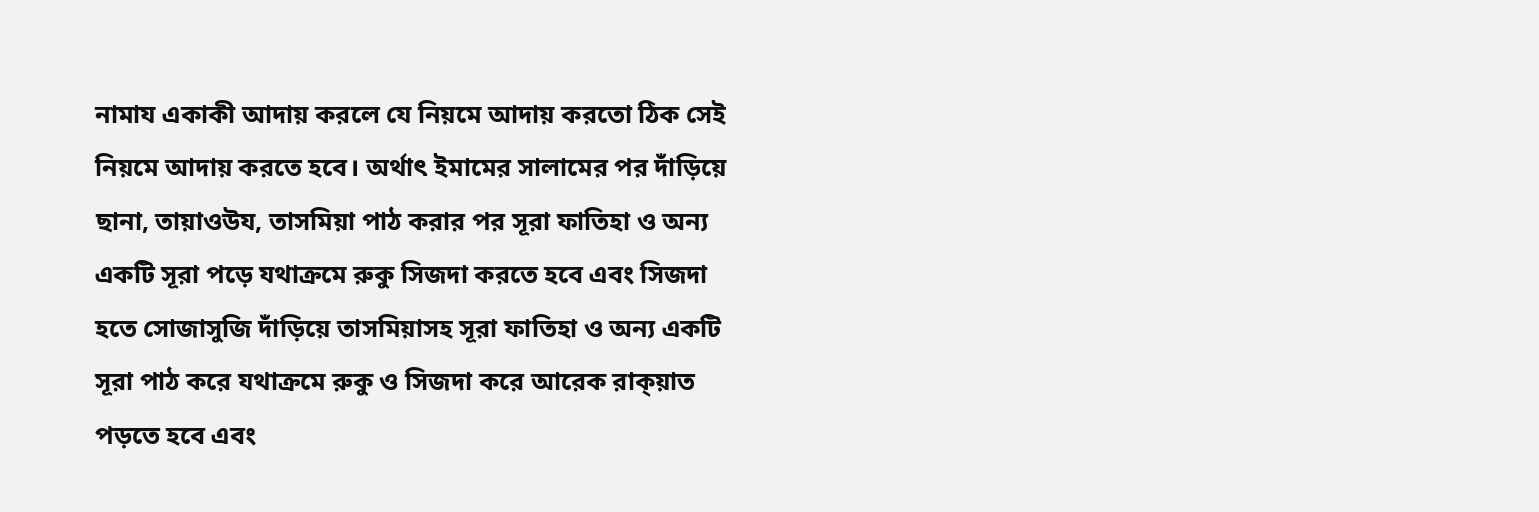নামায একাকী আদায় করলে যে নিয়মে আদায় করতো ঠিক সেই নিয়মে আদায় করতে হবে। অর্থাৎ ইমামের সালামের পর দাঁড়িয়ে ছানা, তায়াওউয, তাসমিয়া পাঠ করার পর সূরা ফাতিহা ও অন্য একটি সূরা পড়ে যথাক্রমে রুকু সিজদা করতে হবে এবং সিজদা হতে সোজাসুজি দাঁড়িয়ে তাসমিয়াসহ সূরা ফাতিহা ও অন্য একটি সূরা পাঠ করে যথাক্রমে রুকু ও সিজদা করে আরেক রাক্য়াত পড়তে হবে এবং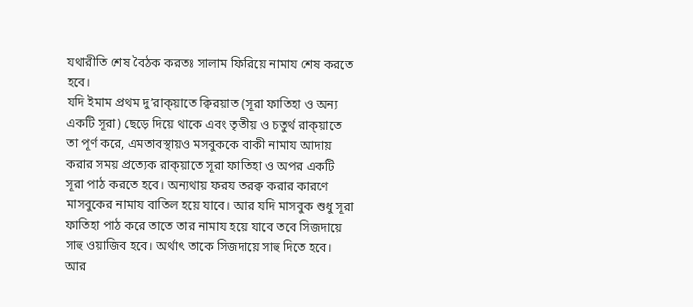যথারীতি শেষ বৈঠক করতঃ সালাম ফিরিয়ে নামায শেষ করতে হবে।
যদি ইমাম প্রথম দু’রাক্য়াতে ক্বিরয়াত (সূরা ফাতিহা ও অন্য একটি সূরা) ছেড়ে দিয়ে থাকে এবং তৃতীয় ও চতুর্থ রাক্য়াতে তা পূর্ণ করে, এমতাবস্থায়ও মসবুককে বাকী নামায আদায় করার সময় প্রত্যেক রাক্য়াতে সূরা ফাতিহা ও অপর একটি সূরা পাঠ করতে হবে। অন্যথায় ফরয তরক্ব করার কারণে মাসবুকের নামায বাতিল হয়ে যাবে। আর যদি মাসবুক শুধু সূরা ফাতিহা পাঠ করে তাতে তার নামায হয়ে যাবে তবে সিজদায়ে সাহু ওয়াজিব হবে। অর্থাৎ তাকে সিজদায়ে সাহু দিতে হবে। আর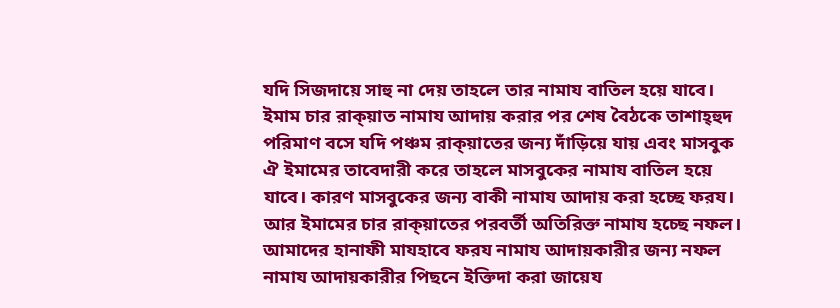যদি সিজদায়ে সাহু না দেয় তাহলে তার নামায বাতিল হয়ে যাবে।
ইমাম চার রাক্য়াত নামায আদায় করার পর শেষ বৈঠকে তাশাহ্হুদ পরিমাণ বসে যদি পঞ্চম রাক্য়াতের জন্য দাঁড়িয়ে যায় এবং মাসবুক ঐ ইমামের তাবেদারী করে তাহলে মাসবুকের নামায বাতিল হয়ে যাবে। কারণ মাসবুকের জন্য বাকী নামায আদায় করা হচ্ছে ফরয। আর ইমামের চার রাক্য়াতের পরবর্তী অতিরিক্ত নামায হচ্ছে নফল। আমাদের হানাফী মাযহাবে ফরয নামায আদায়কারীর জন্য নফল নামায আদায়কারীর পিছনে ইক্তিদা করা জায়েয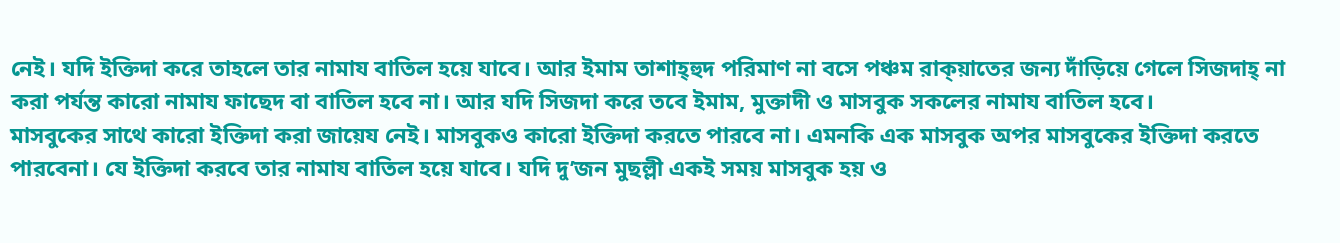নেই। যদি ইক্তিদা করে তাহলে তার নামায বাতিল হয়ে যাবে। আর ইমাম তাশাহ্হুদ পরিমাণ না বসে পঞ্চম রাক্য়াতের জন্য দাঁড়িয়ে গেলে সিজদাহ্ না করা পর্যন্ত কারো নামায ফাছেদ বা বাতিল হবে না। আর যদি সিজদা করে তবে ইমাম, মুক্তাদী ও মাসবুক সকলের নামায বাতিল হবে।
মাসবুকের সাথে কারো ইক্তিদা করা জায়েয নেই। মাসবুকও কারো ইক্তিদা করতে পারবে না। এমনকি এক মাসবুক অপর মাসবুকের ইক্তিদা করতে পারবেনা। যে ইক্তিদা করবে তার নামায বাতিল হয়ে যাবে। যদি দু’জন মুছল্লী একই সময় মাসবুক হয় ও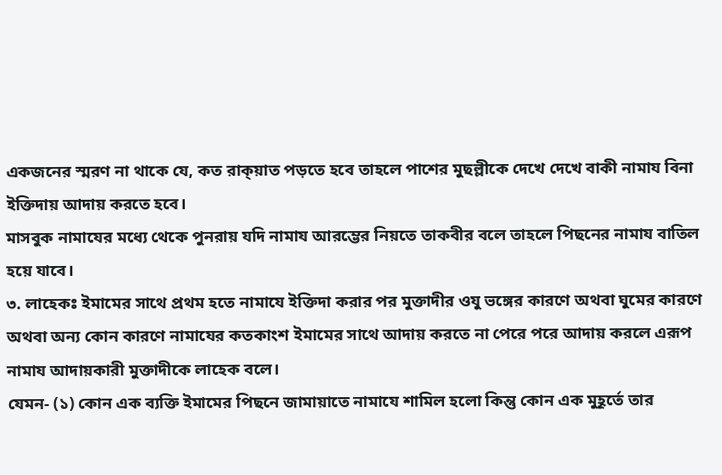একজনের স্মরণ না থাকে যে, কত রাক্য়াত পড়তে হবে তাহলে পাশের মুছল্লীকে দেখে দেখে বাকী নামায বিনা ইক্তিদায় আদায় করতে হবে।
মাসবুক নামাযের মধ্যে থেকে পুনরায় যদি নামায আরম্ভের নিয়তে তাকবীর বলে তাহলে পিছনের নামায বাতিল হয়ে যাবে।
৩. লাহেকঃ ইমামের সাথে প্রথম হতে নামাযে ইক্তিদা করার পর মুক্তাদীর ওযু ভঙ্গের কারণে অথবা ঘুমের কারণে অথবা অন্য কোন কারণে নামাযের কতকাংশ ইমামের সাথে আদায় করতে না পেরে পরে আদায় করলে এরূপ নামায আদায়কারী মুক্তাদীকে লাহেক বলে।
যেমন- (১) কোন এক ব্যক্তি ইমামের পিছনে জামায়াতে নামাযে শামিল হলো কিন্তু কোন এক মুহূর্তে তার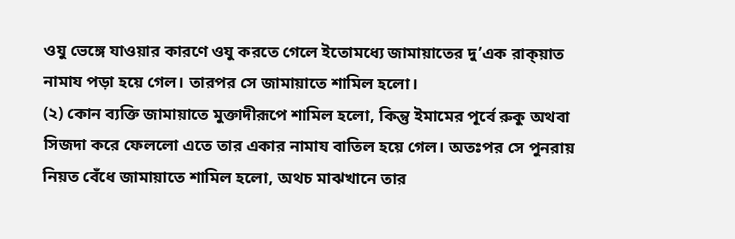ওযু ভেঙ্গে যাওয়ার কারণে ওযু করতে গেলে ইতোমধ্যে জামায়াতের দু’এক রাক্য়াত নামায পড়া হয়ে গেল। তারপর সে জামায়াতে শামিল হলো।
(২) কোন ব্যক্তি জামায়াতে মুক্তাদীরূপে শামিল হলো, কিন্তু ইমামের পূর্বে রুকু অথবা সিজদা করে ফেললো এতে তার একার নামায বাতিল হয়ে গেল। অতঃপর সে পুনরায় নিয়ত বেঁধে জামায়াতে শামিল হলো, অথচ মাঝখানে তার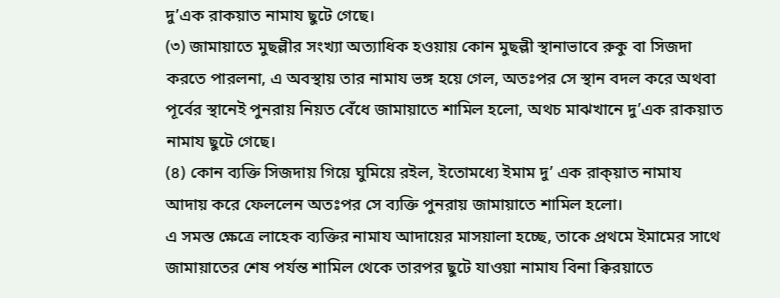দু’এক রাকয়াত নামায ছুটে গেছে।
(৩) জামায়াতে মুছল্লীর সংখ্যা অত্যাধিক হওয়ায় কোন মুছল্লী স্থানাভাবে রুকু বা সিজদা করতে পারলনা, এ অবস্থায় তার নামায ভঙ্গ হয়ে গেল, অতঃপর সে স্থান বদল করে অথবা পূর্বের স্থানেই পুনরায় নিয়ত বেঁধে জামায়াতে শামিল হলো, অথচ মাঝখানে দু’এক রাকয়াত নামায ছুটে গেছে।
(৪) কোন ব্যক্তি সিজদায় গিয়ে ঘুমিয়ে রইল, ইতোমধ্যে ইমাম দু’ এক রাক্য়াত নামায আদায় করে ফেললেন অতঃপর সে ব্যক্তি পুনরায় জামায়াতে শামিল হলো।
এ সমস্ত ক্ষেত্রে লাহেক ব্যক্তির নামায আদায়ের মাসয়ালা হচ্ছে, তাকে প্রথমে ইমামের সাথে জামায়াতের শেষ পর্যন্ত শামিল থেকে তারপর ছুটে যাওয়া নামায বিনা ক্বিরয়াতে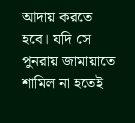আদায় করতে হবে। যদি সে পুনরায় জামায়াতে শামিল না হতেই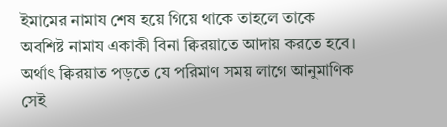ইমামের নামায শেষ হয়ে গিয়ে থাকে তাহলে তাকে অবশিষ্ট নামায একাকী বিনা ক্বিরয়াতে আদায় করতে হবে। অর্থাৎ ক্বিরয়াত পড়তে যে পরিমাণ সময় লাগে আনুমাণিক সেই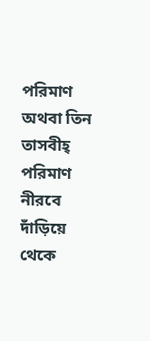পরিমাণ অথবা তিন তাসবীহ্ পরিমাণ নীরবে দাঁড়িয়ে থেকে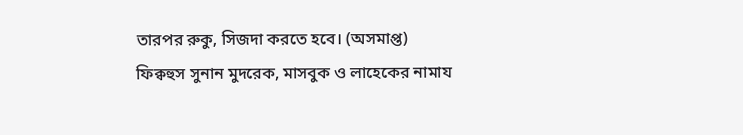তারপর রুকু, সিজদা করতে হবে। (অসমাপ্ত)
ফিক্বহুস সুনান মুদরেক, মাসবুক ও লাহেকের নামায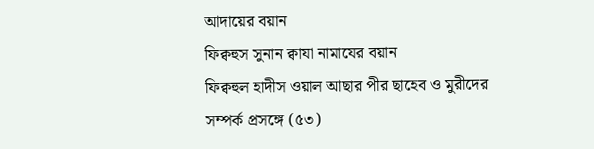আদায়ের বয়ান
ফিক্বহুস সুনান ক্বাযা নামাযের বয়ান
ফিক্বহুল হাদীস ওয়াল আছার পীর ছাহেব ও মুরীদের সম্পর্ক প্রসঙ্গে (৫৩)